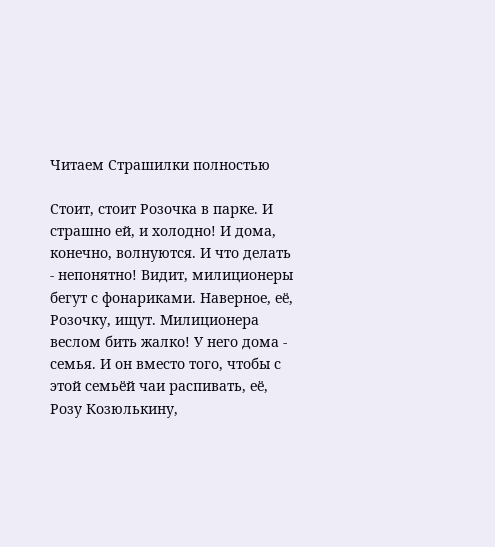Читаем Страшилки полностью

Стоит, стоит Розочка в парке. И страшно ей, и холодно! И дома, конечно, волнуются. И что делать - непонятно! Видит, милиционеры бегут с фонариками. Наверное, её, Розочку, ищут. Милиционера веслом бить жалко! У него дома - семья. И он вместо того, чтобы с этой семьёй чаи распивать, её, Розу Козюлькину,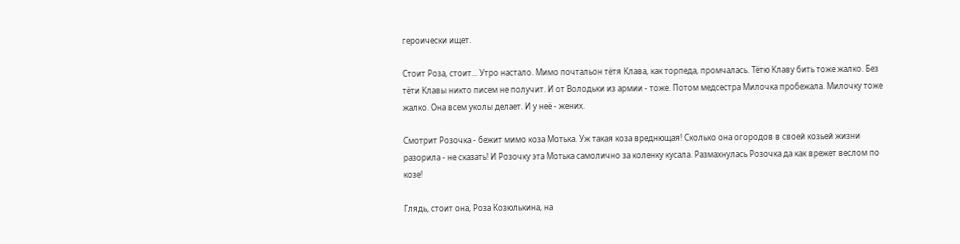героически ищет.

Стоит Роза, стоит... Утро настало. Мимо почтальон тётя Клава, как торпеда, промчалась. Тётю Клаву бить тоже жалко. Без тёти Клавы никто писем не получит. И от Володьки из армии - тоже. Потом медсестра Милочка пробежала. Милочку тоже жалко. Она всем уколы делает. И у неё - жених.

Смотрит Розочка - бежит мимо коза Мотька. Уж такая коза вреднющая! Сколько она огородов в своей козьей жизни разорила - не сказать! И Розочку эта Мотька самолично за коленку кусала. Размахнулась Розочка да как врежет веслом по козе!

Глядь, стоит она, Роза Козюлькина, на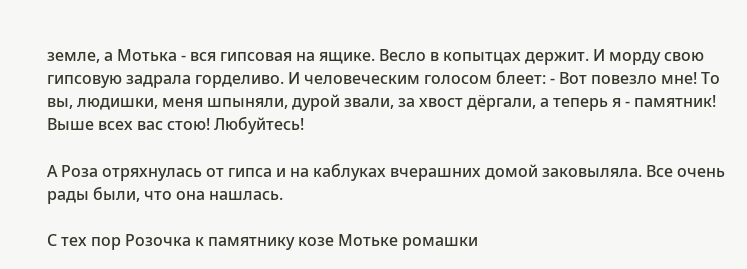земле, а Мотька - вся гипсовая на ящике. Весло в копытцах держит. И морду свою гипсовую задрала горделиво. И человеческим голосом блеет: - Вот повезло мне! То вы, людишки, меня шпыняли, дурой звали, за хвост дёргали, а теперь я - памятник! Выше всех вас стою! Любуйтесь!

А Роза отряхнулась от гипса и на каблуках вчерашних домой заковыляла. Все очень рады были, что она нашлась.

С тех пор Розочка к памятнику козе Мотьке ромашки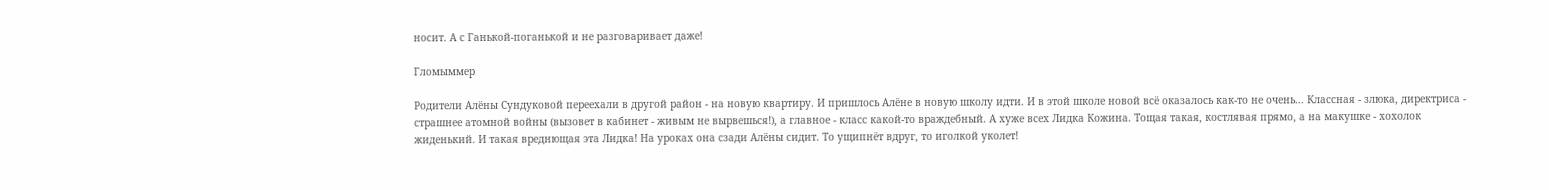носит. А с Ганькой-поганькой и не разговаривает даже!

Гломыммер

Родители Алёны Сундуковой переехали в другой район - на новую квартиру. И пришлось Алёне в новую школу идти. И в этой школе новой всё оказалось как-то не очень... Классная - злюка, директриса - страшнее атомной войны (вызовет в кабинет - живым не вырвешься!), а главное - класс какой-то враждебный. А хуже всех Лидка Кожина. Тощая такая, костлявая прямо, а на макушке - хохолок жиденький. И такая вреднющая эта Лидка! На уроках она сзади Алёны сидит. То ущипнёт вдруг, то иголкой уколет!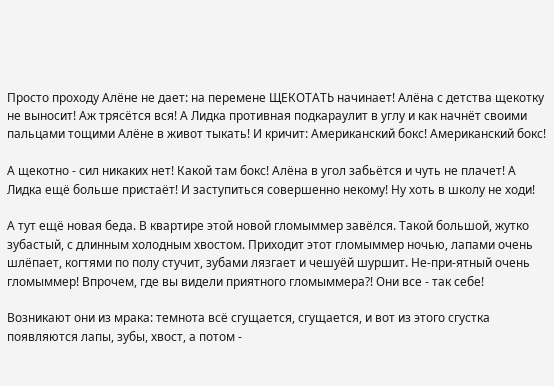Просто проходу Алёне не дает: на перемене ЩЕКОТАТЬ начинает! Алёна с детства щекотку не выносит! Аж трясётся вся! А Лидка противная подкараулит в углу и как начнёт своими пальцами тощими Алёне в живот тыкать! И кричит: Американский бокс! Американский бокс!

А щекотно - сил никаких нет! Какой там бокс! Алёна в угол забьётся и чуть не плачет! А Лидка ещё больше пристаёт! И заступиться совершенно некому! Ну хоть в школу не ходи!

А тут ещё новая беда. В квартире этой новой гломыммер завёлся. Такой большой, жутко зубастый, с длинным холодным хвостом. Приходит этот гломыммер ночью, лапами очень шлёпает, когтями по полу стучит, зубами лязгает и чешуёй шуршит. Не-при-ятный очень гломыммер! Впрочем, где вы видели приятного гломыммера?! Они все - так себе!

Возникают они из мрака: темнота всё сгущается, сгущается, и вот из этого сгустка появляются лапы, зубы, хвост, а потом -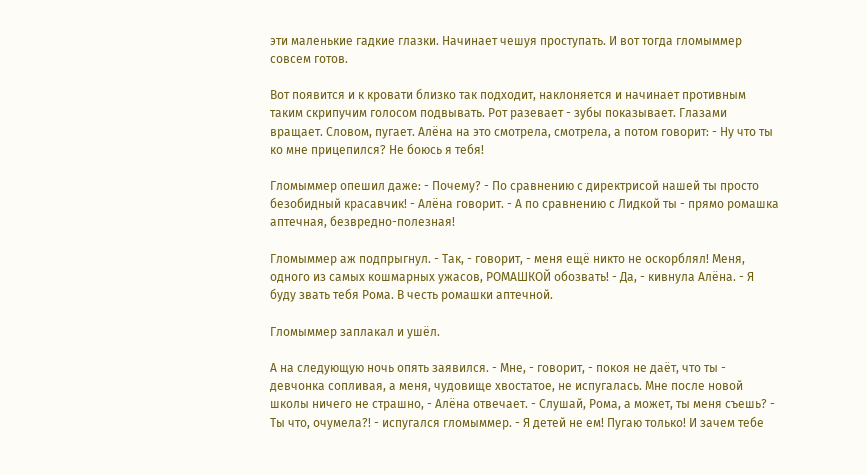эти маленькие гадкие глазки. Начинает чешуя проступать. И вот тогда гломыммер совсем готов.

Вот появится и к кровати близко так подходит, наклоняется и начинает противным таким скрипучим голосом подвывать. Рот разевает - зубы показывает. Глазами вращает. Словом, пугает. Алёна на это смотрела, смотрела, а потом говорит: - Ну что ты ко мне прицепился? Не боюсь я тебя!

Гломыммер опешил даже: - Почему? - По сравнению с директрисой нашей ты просто безобидный красавчик! - Алёна говорит. - А по сравнению с Лидкой ты - прямо ромашка аптечная, безвредно-полезная!

Гломыммер аж подпрыгнул. - Так, - говорит, - меня ещё никто не оскорблял! Меня, одного из самых кошмарных ужасов, РОМАШКОЙ обозвать! - Да, - кивнула Алёна. - Я буду звать тебя Рома. В честь ромашки аптечной.

Гломыммер заплакал и ушёл.

А на следующую ночь опять заявился. - Мне, - говорит, - покоя не даёт, что ты - девчонка сопливая, а меня, чудовище хвостатое, не испугалась. Мне после новой школы ничего не страшно, - Алёна отвечает. - Слушай, Рома, а может, ты меня съешь? - Ты что, очумела?! - испугался гломыммер. - Я детей не ем! Пугаю только! И зачем тебе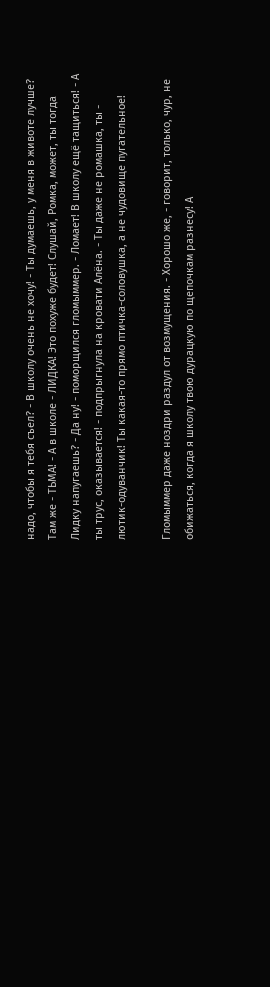надо, чтобы я тебя съел? - В школу очень не хочу! - Ты думаешь, у меня в животе лучше? Там же - ТЬМА! - А в школе - ЛИДКА! Это похуже будет! Слушай, Ромка, может, ты тогда Лидку напугаешь? - Да ну! - поморщился гломыммер. - Ломает! В школу ещё тащиться! - А ты трус, оказывается! - подпрыгнула на кровати Алёна. - Ты даже не ромашка, ты - лютик-одуванчик! Ты какая-то прямо птичка-соловушка, а не чудовище пугательное!

Гломыммер даже ноздри раздул от возмущения. - Хорошо же, - говорит, только, чур, не обижаться, когда я школу твою дурацкую по щепочкам разнесу! А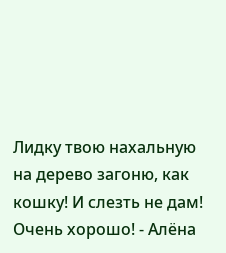Лидку твою нахальную на дерево загоню, как кошку! И слезть не дам! Очень хорошо! - Алёна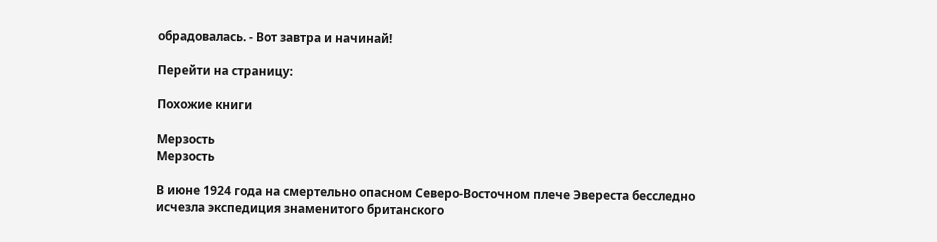обрадовалась. - Вот завтра и начинай!

Перейти на страницу:

Похожие книги

Мерзость
Мерзость

В июне 1924 года на смертельно опасном Северо-Восточном плече Эвереста бесследно исчезла экспедиция знаменитого британского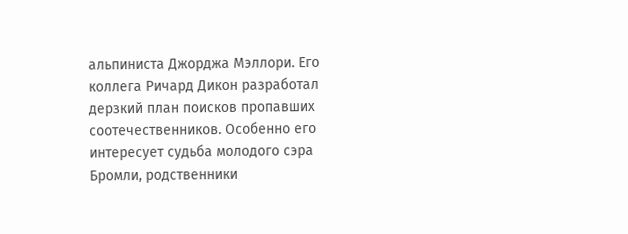альпиниста Джорджа Мэллори. Его коллега Ричард Дикон разработал дерзкий план поисков пропавших соотечественников. Особенно его интересует судьба молодого сэра Бромли, родственники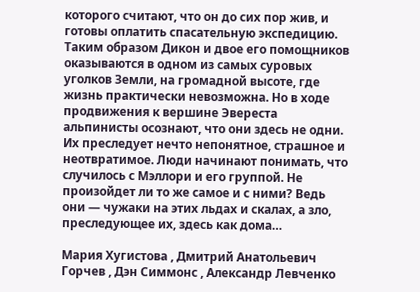которого считают, что он до сих пор жив, и готовы оплатить спасательную экспедицию. Таким образом Дикон и двое его помощников оказываются в одном из самых суровых уголков Земли, на громадной высоте, где жизнь практически невозможна. Но в ходе продвижения к вершине Эвереста альпинисты осознают, что они здесь не одни. Их преследует нечто непонятное, страшное и неотвратимое. Люди начинают понимать, что случилось с Мэллори и его группой. Не произойдет ли то же самое и с ними? Ведь они — чужаки на этих льдах и скалах, а зло, преследующее их, здесь как дома…

Мария Хугистова , Дмитрий Анатольевич Горчев , Дэн Симмонс , Александр Левченко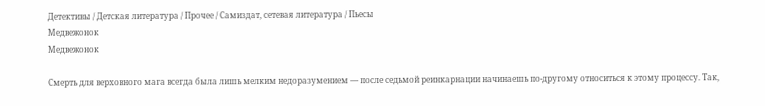Детективы / Детская литература / Прочее / Самиздат, сетевая литература / Пьесы
Медвежонок
Медвежонок

Смерть для верховного мага всегда была лишь мелким недоразумением — после седьмой реинкарнации начинаешь по-другому относиться к этому процессу. Так,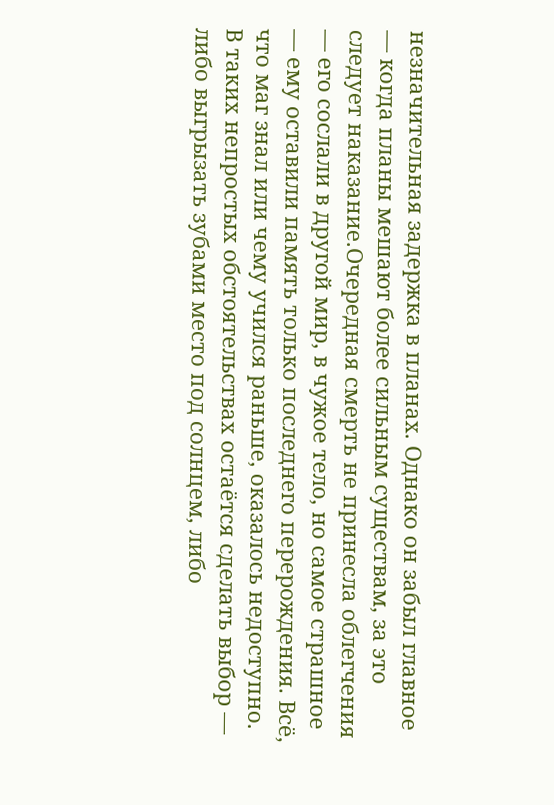незначительная задержка в планах. Однако он забыл главное — когда планы мешают более сильным существам, за это следует наказание.Очередная смерть не принесла облегчения — его сослали в другой мир, в чужое тело, но самое страшное — ему оставили память только последнего перерождения. Всё, что маг знал или чему учился раньше, оказалось недоступно. В таких непростых обстоятельствах остаётся сделать выбор — либо выгрызать зубами место под солнцем, либо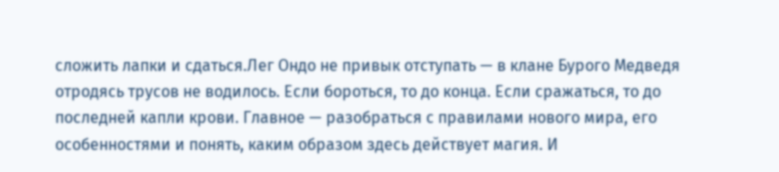сложить лапки и сдаться.Лег Ондо не привык отступать — в клане Бурого Медведя отродясь трусов не водилось. Если бороться, то до конца. Если сражаться, то до последней капли крови. Главное — разобраться с правилами нового мира, его особенностями и понять, каким образом здесь действует магия. И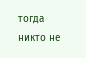тогда никто не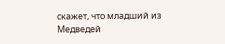скажет, что младший из Медведей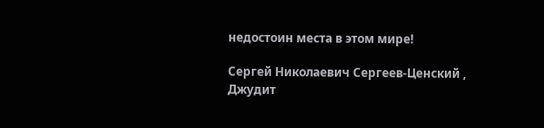недостоин места в этом мире!

Сергей Николаевич Сергеев-Ценский , Джудит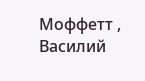Моффетт , Василий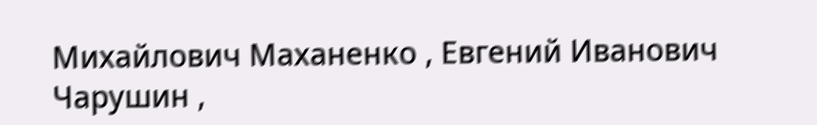Михайлович Маханенко , Евгений Иванович Чарушин ,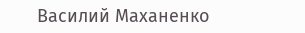Василий Маханенко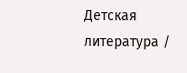Детская литература /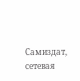Самиздат, сетевая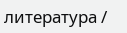литература /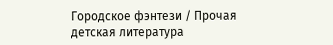Городское фэнтези / Прочая детская литература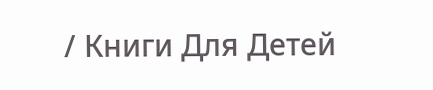/ Книги Для Детей